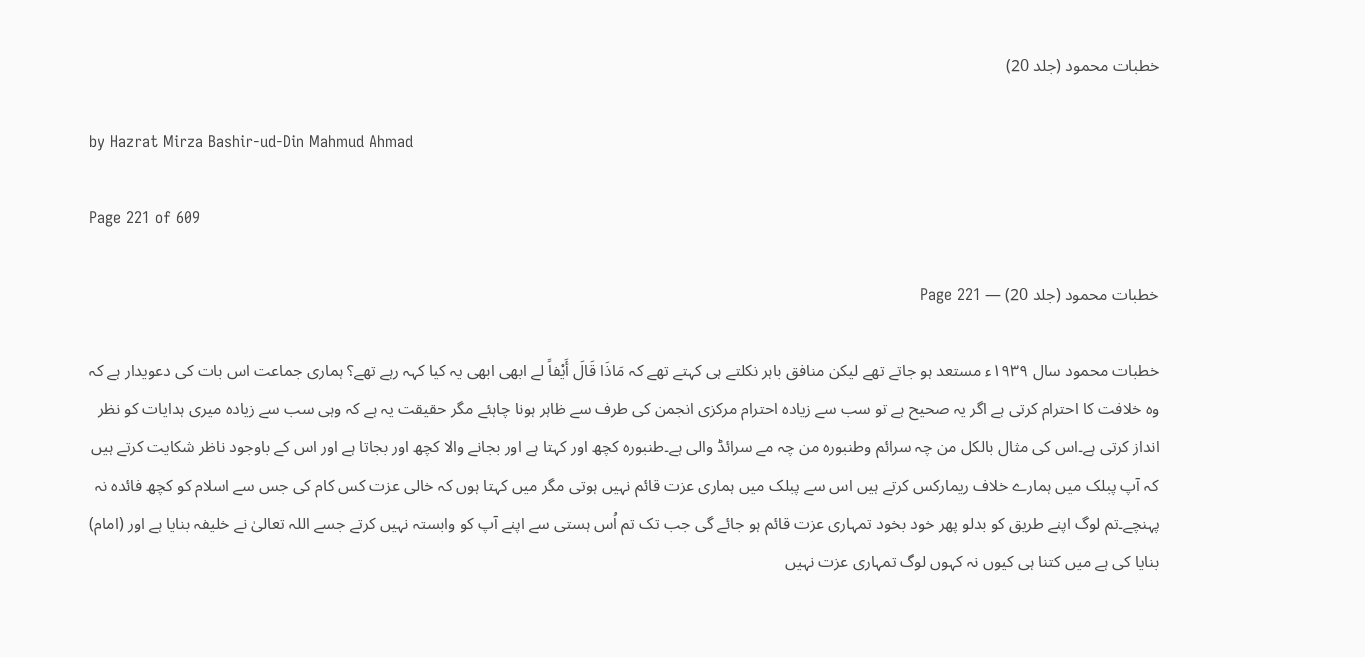خطبات محمود (جلد 20)

by Hazrat Mirza Bashir-ud-Din Mahmud Ahmad

Page 221 of 609

خطبات محمود (جلد 20) — Page 221

خطبات محمود سال ۱۹۳۹ء مستعد ہو جاتے تھے لیکن منافق باہر نکلتے ہی کہتے تھے کہ مَاذَا قَالَ أَيْفاً لے ابھی ابھی یہ کیا کہہ رہے تھے؟ ہماری جماعت اس بات کی دعویدار ہے کہ وہ خلافت کا احترام کرتی ہے اگر یہ صحیح ہے تو سب سے زیادہ احترام مرکزی انجمن کی طرف سے ظاہر ہونا چاہئے مگر حقیقت یہ ہے کہ وہی سب سے زیادہ میری ہدایات کو نظر انداز کرتی ہے۔اس کی مثال بالکل من چہ سرائم وطنبورہ من چہ مے سرائڈ والی ہے۔طنبورہ کچھ اور کہتا ہے اور بجانے والا کچھ اور بجاتا ہے اور اس کے باوجود ناظر شکایت کرتے ہیں کہ آپ پبلک میں ہمارے خلاف ریمارکس کرتے ہیں اس سے پبلک میں ہماری عزت قائم نہیں ہوتی مگر میں کہتا ہوں کہ خالی عزت کس کام کی جس سے اسلام کو کچھ فائدہ نہ پہنچے۔تم لوگ اپنے طریق کو بدلو پھر خود بخود تمہاری عزت قائم ہو جائے گی جب تک تم اُس ہستی سے اپنے آپ کو وابستہ نہیں کرتے جسے اللہ تعالیٰ نے خلیفہ بنایا ہے اور (امام) بنایا کی ہے میں کتنا ہی کیوں نہ کہوں لوگ تمہاری عزت نہیں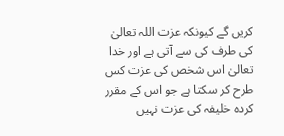کریں گے کیونکہ عزت اللہ تعالیٰ کی طرف کی سے آتی ہے اور خدا تعالیٰ اس شخص کی عزت کس طرح کر سکتا ہے جو اس کے مقرر کردہ خلیفہ کی عزت نہیں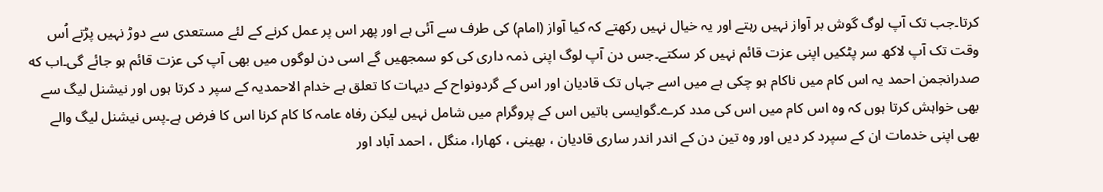کرتا۔جب تک آپ لوگ گوش بر آواز نہیں رہتے اور یہ خیال نہیں رکھتے کہ کیا آواز (امام) کی طرف سے آئی ہے اور پھر اس پر عمل کرنے کے لئے مستعدی سے دوڑ نہیں پڑتے اُس وقت تک آپ لاکھ سر پٹکیں اپنی عزت قائم نہیں کر سکتے۔جس دن آپ لوگ اپنی ذمہ داری کی کو سمجھیں گے اسی دن لوگوں میں بھی آپ کی عزت قائم ہو جائے گی۔اب که صدرانجمن احمد یہ اس کام میں ناکام ہو چکی ہے میں اسے جہاں تک قادیان اور اس کے گردونواح کے دیہات کا تعلق ہے خدام الاحمدیہ کے سپر د کرتا ہوں اور نیشنل لیگ سے بھی خواہش کرتا ہوں کہ وہ اس کام میں اس کی مدد کرے۔گوایسی باتیں اس کے پروگرام میں شامل نہیں لیکن رفاہ عامہ کا کام کرنا اس کا فرض ہے۔پس نیشنل لیگ والے بھی اپنی خدمات ان کے سپرد کر دیں اور وہ تین دن کے اندر اندر ساری قادیان ، بھینی ، کھارا، منگل ، احمد آباد اور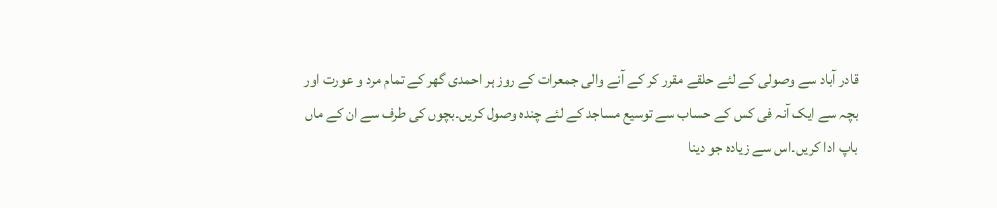قادر آباد سے وصولی کے لئے حلقے مقرر کر کے آنے والی جمعرات کے روز ہر احمدی گھر کے تمام مرد و عورت اور بچہ سے ایک آنہ فی کس کے حساب سے توسیع مساجد کے لئے چندہ وصول کریں۔بچوں کی طرف سے ان کے ماں باپ ادا کریں۔اس سے زیادہ جو دینا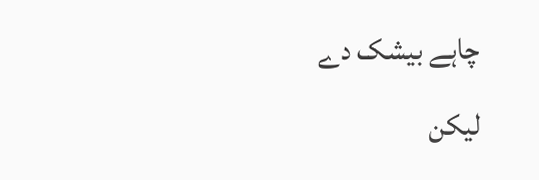چاہے بیشک دے لیکن